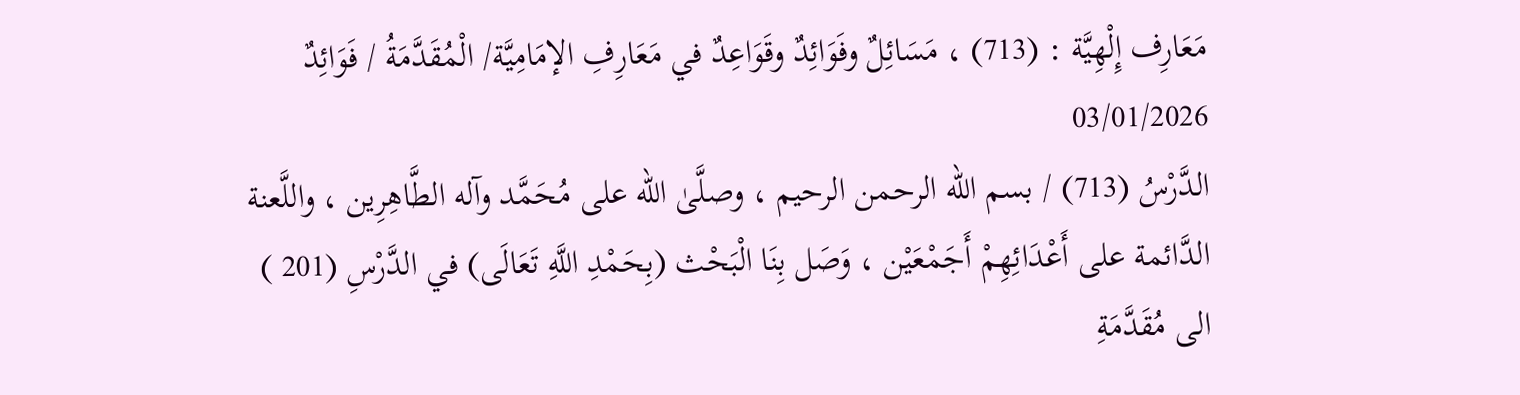مَعَارِف إِلْهِيَّة : (713) ، مَسَائِلٌ وفَوَائِدٌ وقَوَاعِدٌ في مَعَارِفِ الإمَامِيَّة/ الْمُقَدَّمَةُ / فَوَائِدٌ
03/01/2026
الدَّرْسُ (713) / بسم الله الرحمن الرحيم ، وصلَّىٰ الله على مُحَمَّد وآله الطَّاهِرِين ، واللَّعنة الدَّائمة على أَعْدَائِهِمْ أَجَمْعَيْن ، وَصَل بِنَا الْبَحْث (بِحَمْدِ اللَّهِ تَعَالَى) في الدَّرْسِ (201 ) الى مُقَدَّمَةِ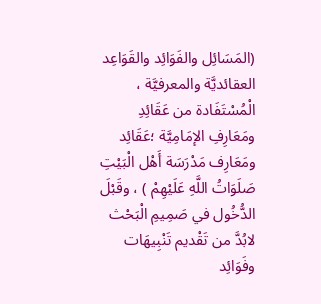(المَسَائِل والفَوَائِد والقَوَاعِد العقائديَّة والمعرفيَّة ، الْمُسْتَفَادة من عَقَائِدِ ومَعَارِفِ الإمَامِيَّة ؛عَقَائِد ومَعَارِف مَدْرَسَة أَهْل الْبَيْتِ صَلَوَاتُ اللَّهِ عَلَيْهِمْ ) ، وقَبْلَ الدُّخُول في صَمِيمِ الْبَحْث لابُدَّ من تَقْديم تَنْبِيهَات وفَوَائِد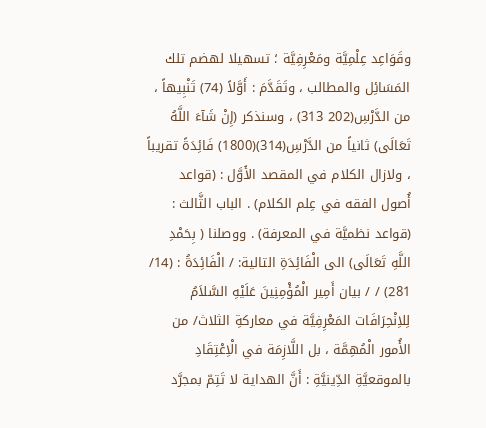وقَوَاعِد عِلْمِيَّة ومَعْرِفِيَّة ؛ تسهيلا لهضم تلك المَسَائِل والمطالب ، وتَقَدَّمَ : أَوَّلاً (74) تَنْبِيهاً ، من الدَّرْسِ(202 313) ، وسنذكر (إِنْ شَآءَ اللَّهُ تَعَالَى) ثانياً من الدَّرْسِ(314)(1800) فَائِدَةً تقريباً ، ولازال الكلام في المقصد الأَوَّل : (قواعد أُصول الفقه في عِلم الكلام) . الباب الثَّالث : (قواعد نظميَّة في المعرفة) . ووصلنا ( بِحَمْدِ اللَّهِ تَعَالَى) الى الْفَائِدَةِ التالية: / الْفَائِدَةُ : (14/ 281) / / بيان أَمِير الْمُؤْمِنِينَ عَلَيْهِ السَّلاَمُ لِلاِنْحِرَافَات المَعْرِفِيَّة في معاركةِ الثلاث/ من الأُمور الْمُهِمَّة ، بل اللَّازِمَة في الْاِعْتِقَادِ بالموقعيَّةِ الدِّينيَّةِ : أَنَّ الهداية لا تَتِمّ بمجرَّد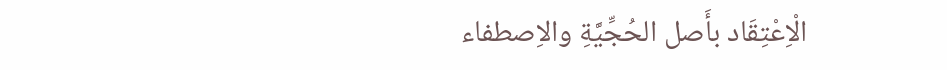الْاِعْتِقَاد بأَصل الحُجِّيَّةِ والاِصطفاء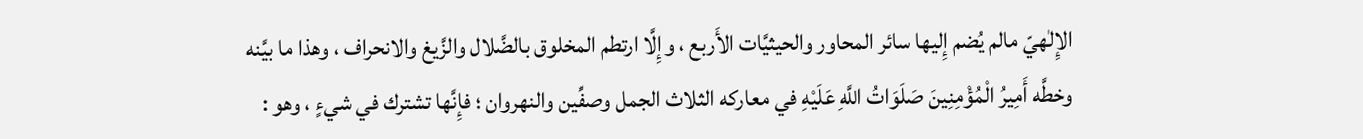الإِلٰهيّ مالم يُضم إِليها سائر المحاور والحيثيَّات الأَربع ، وإِلَّا ارتطم المخلوق بالضَّلال والزَّيغ والانحراف ، وهذا ما بيَّنه وخطَّه أَمِيرُ الْمُؤْمِنِينَ صَلَوَاتُ اللَّهِ عَلَيْهِ في معاركه الثلاث الجمل وصفِّين والنهروان ؛ فإِنَّها تشترك في شيءٍ ، وهو :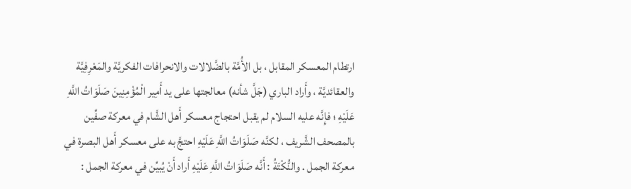ارتطام المعسكر المقابل ، بل الأُمَّة بالضَّلالات والانحرافات الفكريَّة والمَعْرِفِيَّة والعقائديَّة ، وأَراد الباري (جَلَّ شأنه) معالجتها على يد أَمِير الْمُؤْمِنِينَ صَلَوَاتُ اللَّهِ عَلَيْهِ ؛ فإِنَّه عليه السلام لم يقبل احتجاج معسكر أَهل الشَّام في معركة صفِّين بالمصحف الشَّريف ، لكنَّه صَلَوَاتُ اللَّهِ عَلَيْهِ احتجَّ به على معسكر أَهل البصرة في معركة الجمل . والنُّكْتَةُ : أَنَّه صَلَوَاتُ اللَّهِ عَلَيْهِ أَراد أَنْ يُبيِّن في معركة الجمل :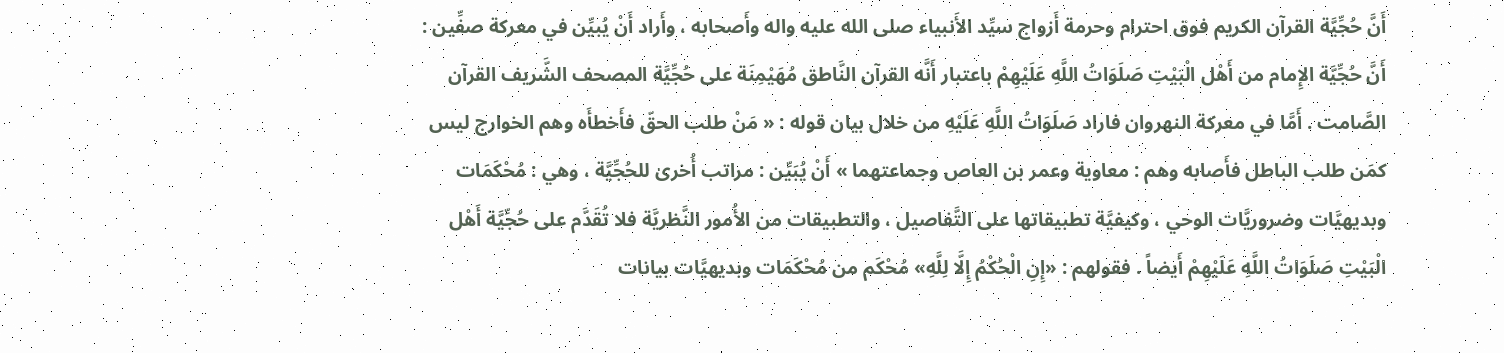أَنَّ حُجِّيَّة القرآن الكريم فوق احترام وحرمة أَزواج سيِّد الأَنبياء صلى الله عليه واله وأَصحابه ، وأَراد أَنْ يُبيِّن في معركة صفِّين : أَنَّ حُجِّيَّة الإِمام من أَهْل الْبَيْتِ صَلَوَاتُ اللَّهِ عَلَيْهِمْ باعتبار أَنَّه القرآن النَّاطق مُهَيْمِنَة على حُجِّيَّة المصحف الشَّريف القرآن الصَّامت . أَمَّا في معركة النهروان فاراد صَلَوَاتُ اللَّهِ عَلَيْهِ من خلال بيان قوله : « مَنْ طلب الحقّ فأَخطأَه وهم الخوارج ليس كمَن طلب الباطل فأَصابه وهم : معاوية وعمر بن العاص وجماعتهما » أَنْ يُبَيِّن : مراتب أُخرىٰ للحُجِّيَّة ، وهي : مُحْكَمَات وبديهيَّات وضروريَّات الوحي ، وكيفيَّة تطبيقاتها على التَّفاصيل ، والتطبيقات من الأُمور النَّظريَّة فلا تُقَدَّم على حُجِّيَّة أَهْل الْبَيْتِ صَلَوَاتُ اللَّهِ عَلَيْهِمْ أَيضاً . فقولهم : «إِنِ الْحُكْمُ إِلَّا لِلَّهِ» مُحْكَم من مُحْكَمَات وبديهيَّات بيانات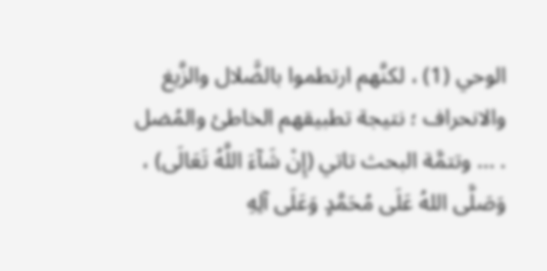الوحي (1) ، لكنَّهم ارتطموا بالضَّلال والزَّيغ والانحراف ؛ نتيجة تطبيقهم الخاطئ والمُضل . ... وتتمَّة البحث تاتي (إِنْ شَآءَ اللَّهُ تَعَالَى) ، وَصَلَّى اللهُ عَلَى مُحَمَّدٍ وَعَلَى آلِهِ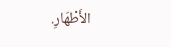الأَطْهَارِ.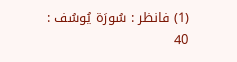(1) فانظر : سُورَة يُوسُف : 40